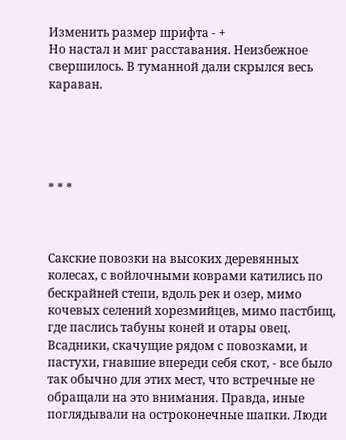Изменить размер шрифта - +
Но настал и миг расставания. Неизбежное свершилось. В туманной дали скрылся весь караван.





* * *



Сакские повозки на высоких деревянных колесах, с войлочными коврами катились по бескрайней степи, вдоль рек и озер, мимо кочевых селений хорезмийцев, мимо пастбищ, где паслись табуны коней и отары овец. Всадники, скачущие рядом с повозками, и пастухи, гнавшие впереди себя скот, - все было так обычно для этих мест, что встречные не обращали на это внимания. Правда, иные поглядывали на остроконечные шапки. Люди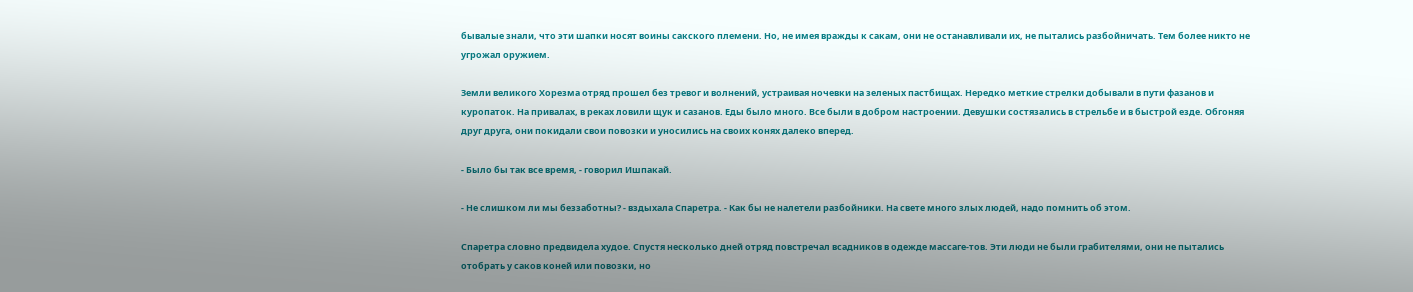бывалые знали, что эти шапки носят воины сакского племени. Но, не имея вражды к сакам, они не останавливали их, не пытались разбойничать. Тем более никто не угрожал оружием.

Земли великого Хорезма отряд прошел без тревог и волнений, устраивая ночевки на зеленых пастбищах. Нередко меткие стрелки добывали в пути фазанов и куропаток. На привалах, в реках ловили щук и сазанов. Еды было много. Все были в добром настроении. Девушки состязались в стрельбе и в быстрой езде. Обгоняя друг друга, они покидали свои повозки и уносились на своих конях далеко вперед.

- Было бы так все время, - говорил Ишпакай.

- Не слишком ли мы беззаботны? - вздыхала Спаретра. - Как бы не налетели разбойники. На свете много злых людей, надо помнить об этом.

Спаретра словно предвидела худое. Спустя несколько дней отряд повстречал всадников в одежде массаге-тов. Эти люди не были грабителями, они не пытались отобрать у саков коней или повозки, но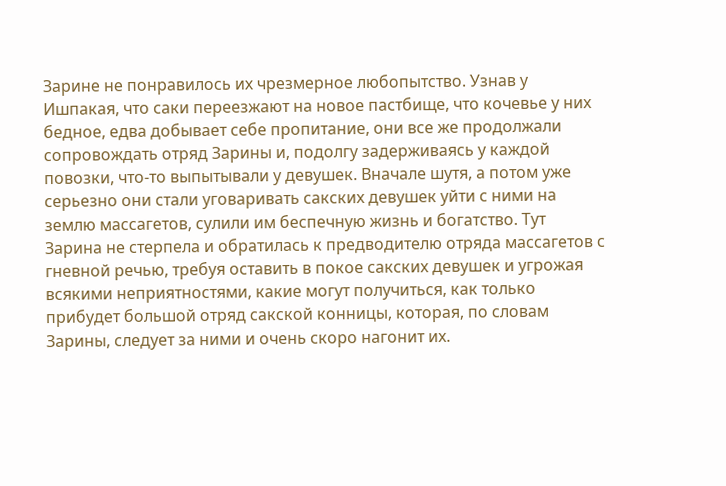Зарине не понравилось их чрезмерное любопытство. Узнав у Ишпакая, что саки переезжают на новое пастбище, что кочевье у них бедное, едва добывает себе пропитание, они все же продолжали сопровождать отряд Зарины и, подолгу задерживаясь у каждой повозки, что-то выпытывали у девушек. Вначале шутя, а потом уже серьезно они стали уговаривать сакских девушек уйти с ними на землю массагетов, сулили им беспечную жизнь и богатство. Тут Зарина не стерпела и обратилась к предводителю отряда массагетов с гневной речью, требуя оставить в покое сакских девушек и угрожая всякими неприятностями, какие могут получиться, как только прибудет большой отряд сакской конницы, которая, по словам Зарины, следует за ними и очень скоро нагонит их.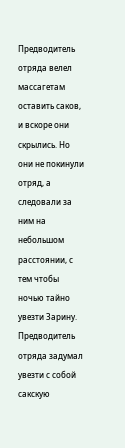Предводитель отряда велел массагетам оставить саков, и вскоре они скрылись. Но они не покинули отряд, а следовали за ним на небольшом расстоянии, с тем чтобы ночью тайно увезти Зарину. Предводитель отряда задумал увезти с собой сакскую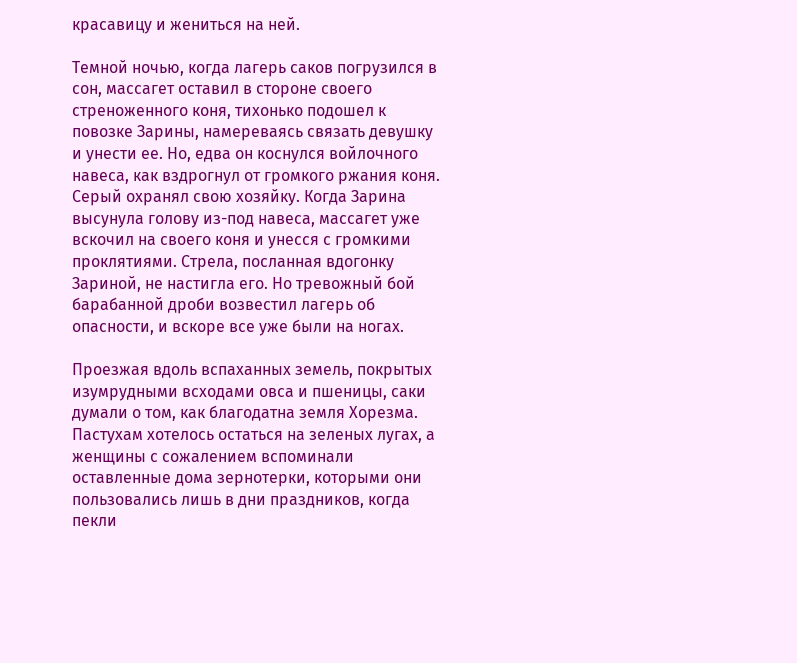красавицу и жениться на ней.

Темной ночью, когда лагерь саков погрузился в сон, массагет оставил в стороне своего стреноженного коня, тихонько подошел к повозке Зарины, намереваясь связать девушку и унести ее. Но, едва он коснулся войлочного навеса, как вздрогнул от громкого ржания коня. Серый охранял свою хозяйку. Когда Зарина высунула голову из-под навеса, массагет уже вскочил на своего коня и унесся с громкими проклятиями. Стрела, посланная вдогонку Зариной, не настигла его. Но тревожный бой барабанной дроби возвестил лагерь об опасности, и вскоре все уже были на ногах.

Проезжая вдоль вспаханных земель, покрытых изумрудными всходами овса и пшеницы, саки думали о том, как благодатна земля Хорезма. Пастухам хотелось остаться на зеленых лугах, а женщины с сожалением вспоминали оставленные дома зернотерки, которыми они пользовались лишь в дни праздников, когда пекли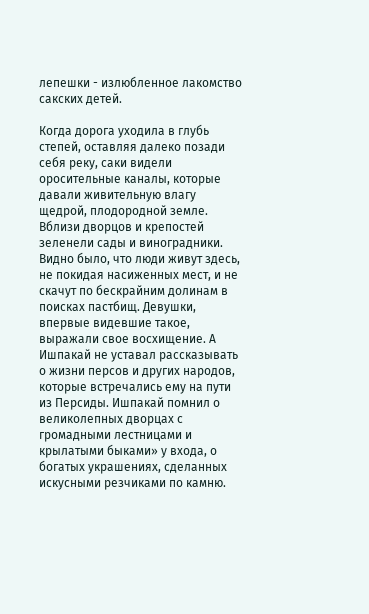лепешки - излюбленное лакомство сакских детей.

Когда дорога уходила в глубь степей, оставляя далеко позади себя реку, саки видели оросительные каналы, которые давали живительную влагу щедрой, плодородной земле. Вблизи дворцов и крепостей зеленели сады и виноградники. Видно было, что люди живут здесь, не покидая насиженных мест, и не скачут по бескрайним долинам в поисках пастбищ. Девушки, впервые видевшие такое, выражали свое восхищение. А Ишпакай не уставал рассказывать о жизни персов и других народов, которые встречались ему на пути из Персиды. Ишпакай помнил о великолепных дворцах с громадными лестницами и крылатыми быками» у входа, о богатых украшениях, сделанных искусными резчиками по камню.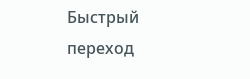Быстрый переход